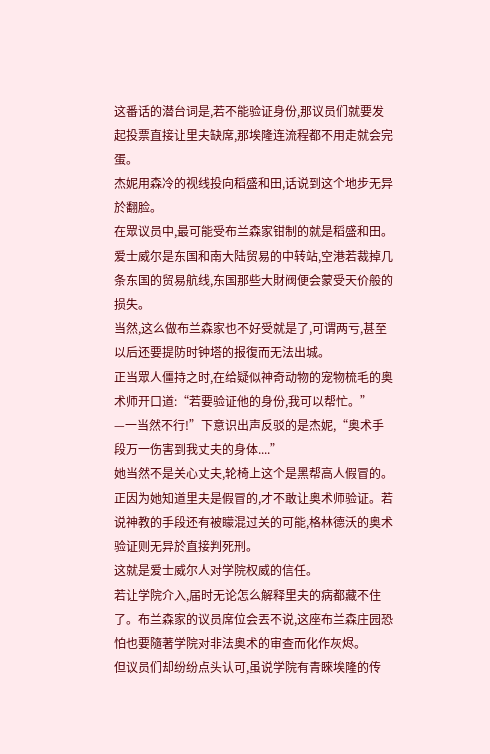这番话的潜台词是,若不能验证身份,那议员们就要发起投票直接让里夫缺席,那埃隆连流程都不用走就会完蛋。
杰妮用森冷的视线投向稻盛和田,话说到这个地步无异於翻脸。
在眾议员中,最可能受布兰森家钳制的就是稻盛和田。爱士威尔是东国和南大陆贸易的中转站,空港若裁掉几条东国的贸易航线,东国那些大財阀便会蒙受天价般的损失。
当然,这么做布兰森家也不好受就是了,可谓两亏,甚至以后还要提防时钟塔的报復而无法出城。
正当眾人僵持之时,在给疑似神奇动物的宠物梳毛的奥术师开口道:“若要验证他的身份,我可以帮忙。”
—一当然不行!”下意识出声反驳的是杰妮,“奥术手段万一伤害到我丈夫的身体....”
她当然不是关心丈夫,轮椅上这个是黑帮高人假冒的。
正因为她知道里夫是假冒的,才不敢让奥术师验证。若说神教的手段还有被矇混过关的可能,格林德沃的奥术验证则无异於直接判死刑。
这就是爱士威尔人对学院权威的信任。
若让学院介入,届时无论怎么解释里夫的病都藏不住了。布兰森家的议员席位会丟不说,这座布兰森庄园恐怕也要隨著学院对非法奥术的审查而化作灰烬。
但议员们却纷纷点头认可,虽说学院有青睞埃隆的传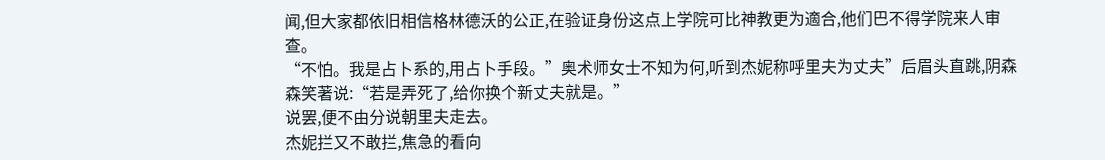闻,但大家都依旧相信格林德沃的公正,在验证身份这点上学院可比神教更为適合,他们巴不得学院来人审查。
“不怕。我是占卜系的,用占卜手段。”奥术师女士不知为何,听到杰妮称呼里夫为丈夫”后眉头直跳,阴森森笑著说:“若是弄死了,给你换个新丈夫就是。”
说罢,便不由分说朝里夫走去。
杰妮拦又不敢拦,焦急的看向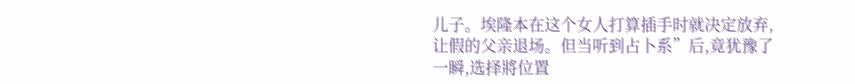儿子。埃隆本在这个女人打算插手时就决定放弃,让假的父亲退场。但当听到占卜系”后,竟犹豫了一瞬,选择將位置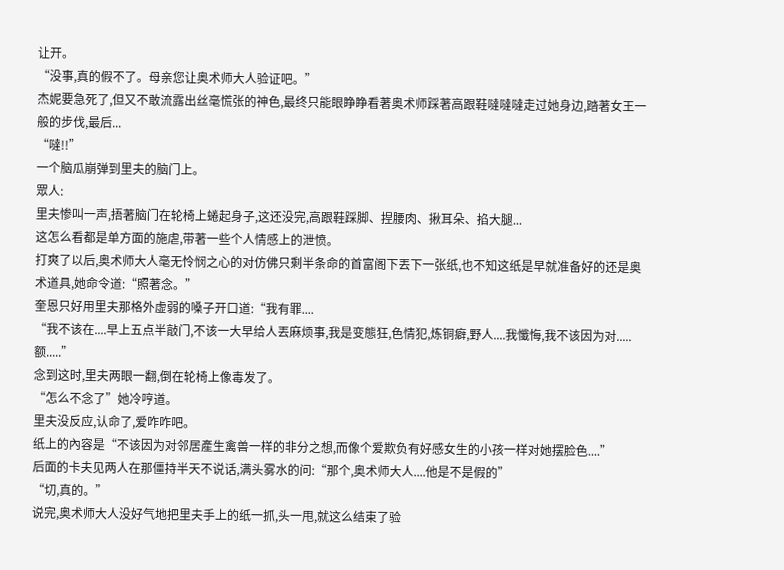让开。
“没事,真的假不了。母亲您让奥术师大人验证吧。”
杰妮要急死了,但又不敢流露出丝毫慌张的神色,最终只能眼睁睁看著奥术师踩著高跟鞋噠噠噠走过她身边,踏著女王一般的步伐,最后...
“噠!!”
一个脑瓜崩弹到里夫的脑门上。
眾人:
里夫惨叫一声,捂著脑门在轮椅上蜷起身子,这还没完,高跟鞋踩脚、捏腰肉、揪耳朵、掐大腿...
这怎么看都是单方面的施虐,带著一些个人情感上的泄愤。
打爽了以后,奥术师大人毫无怜悯之心的对仿佛只剩半条命的首富阁下丟下一张纸,也不知这纸是早就准备好的还是奥术道具,她命令道:“照著念。”
奎恩只好用里夫那格外虚弱的嗓子开口道:“我有罪....
“我不该在....早上五点半敲门,不该一大早给人丟麻烦事,我是变態狂,色情犯,炼铜癖,野人....我懺悔,我不该因为对.....额.....”
念到这时,里夫两眼一翻,倒在轮椅上像毒发了。
“怎么不念了”她冷哼道。
里夫没反应,认命了,爱咋咋吧。
纸上的內容是“不该因为对邻居產生禽兽一样的非分之想,而像个爱欺负有好感女生的小孩一样对她摆脸色....”
后面的卡夫见两人在那僵持半天不说话,满头雾水的问:“那个,奥术师大人....他是不是假的”
“切,真的。”
说完,奥术师大人没好气地把里夫手上的纸一抓,头一甩,就这么结束了验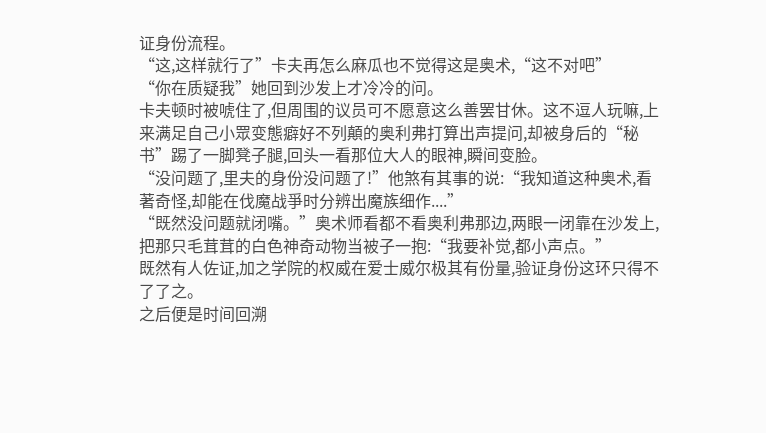证身份流程。
“这,这样就行了”卡夫再怎么麻瓜也不觉得这是奥术,“这不对吧”
“你在质疑我”她回到沙发上才冷冷的问。
卡夫顿时被唬住了,但周围的议员可不愿意这么善罢甘休。这不逗人玩嘛,上来满足自己小眾变態癖好不列顛的奥利弗打算出声提问,却被身后的“秘书”踢了一脚凳子腿,回头一看那位大人的眼神,瞬间变脸。
“没问题了,里夫的身份没问题了!”他煞有其事的说:“我知道这种奥术,看著奇怪,却能在伐魔战爭时分辨出魔族细作....”
“既然没问题就闭嘴。”奥术师看都不看奥利弗那边,两眼一闭靠在沙发上,把那只毛茸茸的白色神奇动物当被子一抱:“我要补觉,都小声点。”
既然有人佐证,加之学院的权威在爱士威尔极其有份量,验证身份这环只得不了了之。
之后便是时间回溯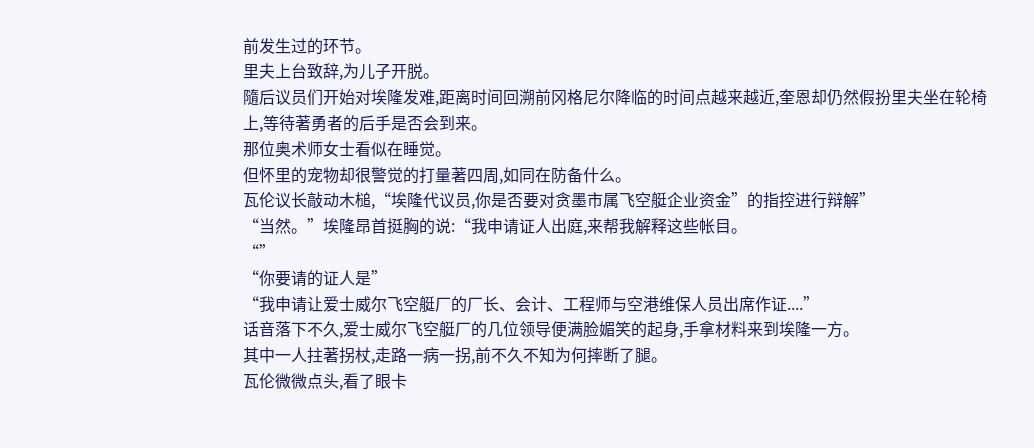前发生过的环节。
里夫上台致辞,为儿子开脱。
隨后议员们开始对埃隆发难,距离时间回溯前冈格尼尔降临的时间点越来越近,奎恩却仍然假扮里夫坐在轮椅上,等待著勇者的后手是否会到来。
那位奥术师女士看似在睡觉。
但怀里的宠物却很警觉的打量著四周,如同在防备什么。
瓦伦议长敲动木槌,“埃隆代议员,你是否要对贪墨市属飞空艇企业资金”的指控进行辩解”
“当然。”埃隆昂首挺胸的说:“我申请证人出庭,来帮我解释这些帐目。
“”
“你要请的证人是”
“我申请让爱士威尔飞空艇厂的厂长、会计、工程师与空港维保人员出席作证....”
话音落下不久,爱士威尔飞空艇厂的几位领导便满脸媚笑的起身,手拿材料来到埃隆一方。
其中一人拄著拐杖,走路一病一拐,前不久不知为何摔断了腿。
瓦伦微微点头,看了眼卡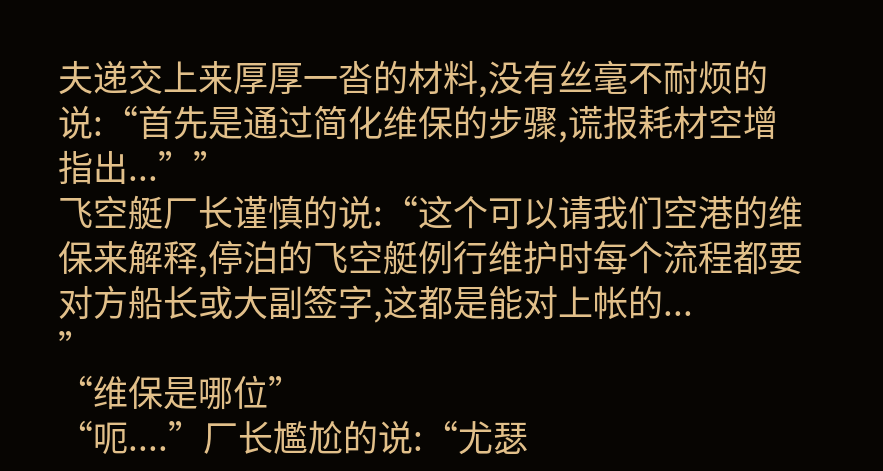夫递交上来厚厚一沓的材料,没有丝毫不耐烦的说:“首先是通过简化维保的步骤,谎报耗材空增指出...””
飞空艇厂长谨慎的说:“这个可以请我们空港的维保来解释,停泊的飞空艇例行维护时每个流程都要对方船长或大副签字,这都是能对上帐的...
”
“维保是哪位”
“呃....”厂长尷尬的说:“尤瑟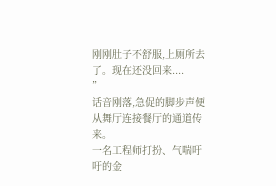刚刚肚子不舒服,上厕所去了。现在还没回来....
”
话音刚落,急促的脚步声便从舞厅连接餐厅的通道传来。
一名工程师打扮、气喘吁吁的金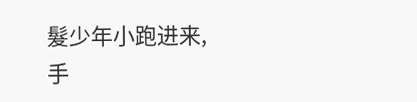髮少年小跑进来,手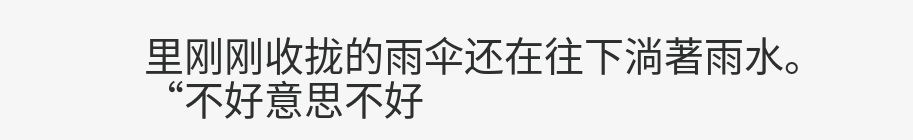里刚刚收拢的雨伞还在往下淌著雨水。
“不好意思不好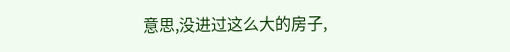意思,没进过这么大的房子,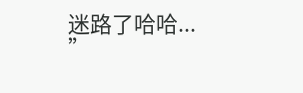迷路了哈哈...
”